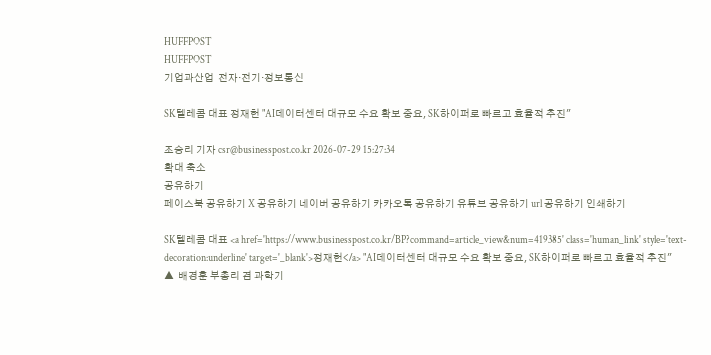HUFFPOST
HUFFPOST
기업과산업  전자·전기·정보통신

SK텔레콤 대표 정재헌 "AI데이터센터 대규모 수요 확보 중요, SK하이퍼로 빠르고 효율적 추진"

조승리 기자 csr@businesspost.co.kr 2026-07-29 15:27:34
확대 축소
공유하기
페이스북 공유하기 X 공유하기 네이버 공유하기 카카오톡 공유하기 유튜브 공유하기 url 공유하기 인쇄하기

SK텔레콤 대표 <a href='https://www.businesspost.co.kr/BP?command=article_view&num=419385' class='human_link' style='text-decoration:underline' target='_blank'>정재헌</a> "AI데이터센터 대규모 수요 확보 중요, SK하이퍼로 빠르고 효율적 추진"
▲  배경훈 부총리 겸 과학기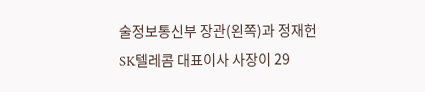술정보통신부 장관(왼쪽)과 정재헌 SK텔레콤 대표이사 사장이 29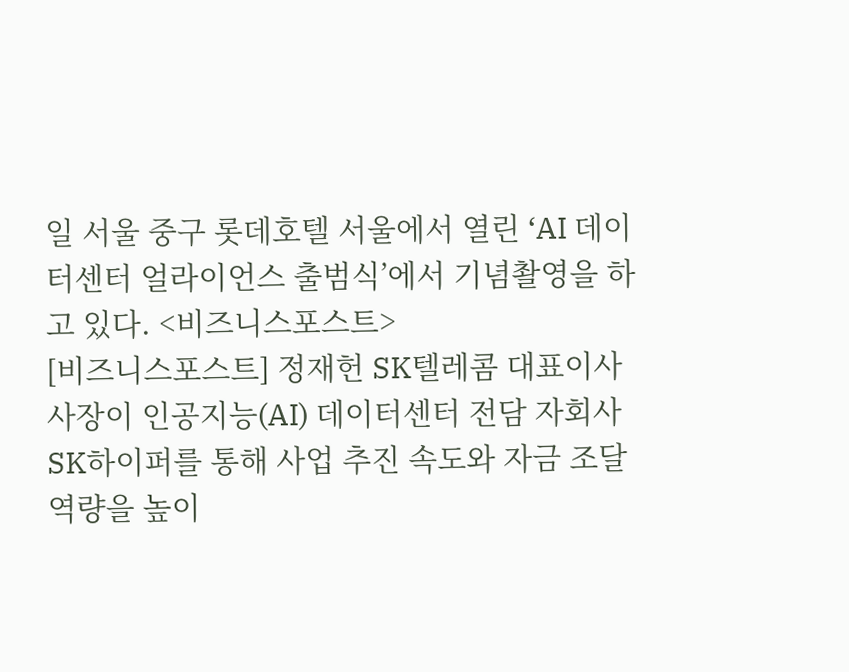일 서울 중구 롯데호텔 서울에서 열린 ‘AI 데이터센터 얼라이언스 출범식’에서 기념촬영을 하고 있다. <비즈니스포스트>
[비즈니스포스트] 정재헌 SK텔레콤 대표이사 사장이 인공지능(AI) 데이터센터 전담 자회사 SK하이퍼를 통해 사업 추진 속도와 자금 조달 역량을 높이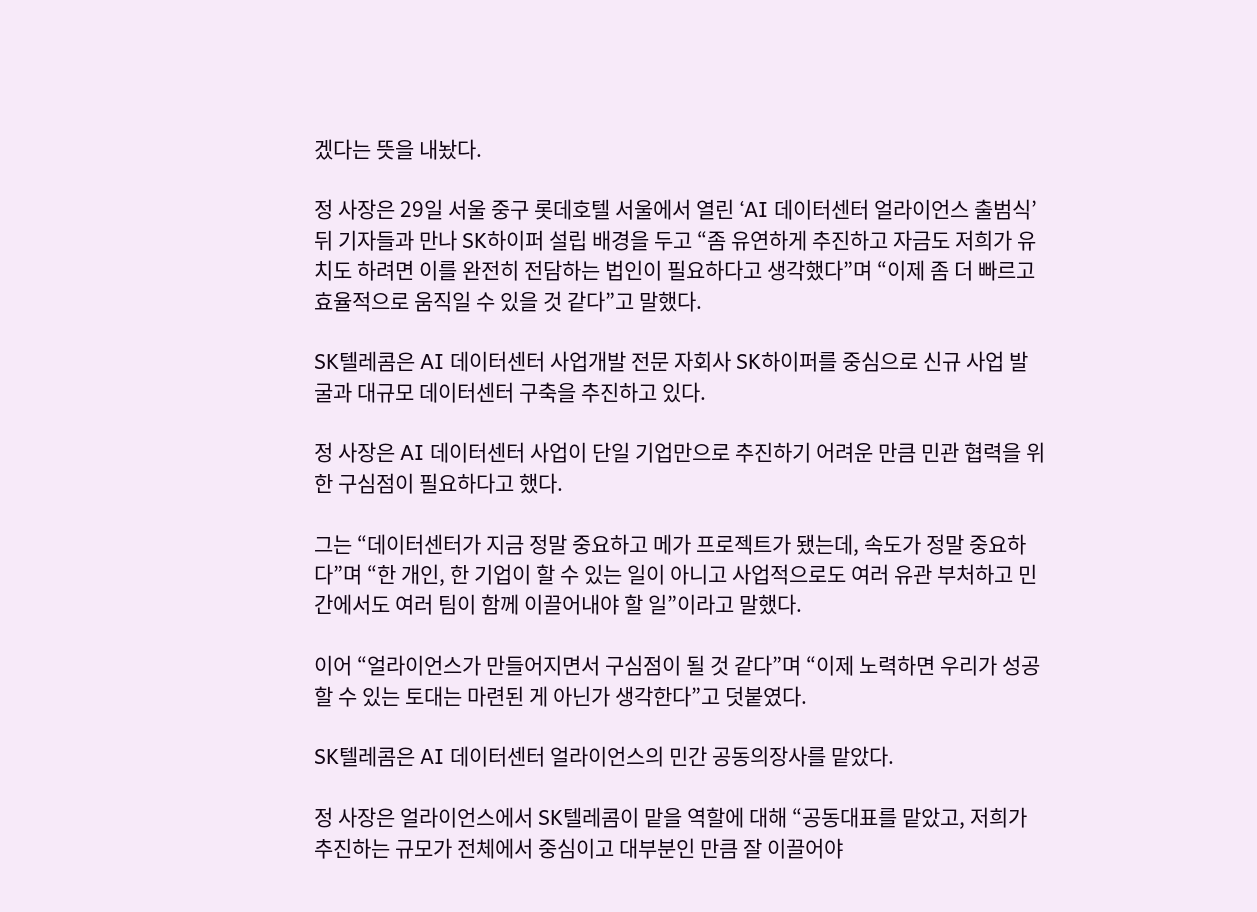겠다는 뜻을 내놨다.

정 사장은 29일 서울 중구 롯데호텔 서울에서 열린 ‘AI 데이터센터 얼라이언스 출범식’ 뒤 기자들과 만나 SK하이퍼 설립 배경을 두고 “좀 유연하게 추진하고 자금도 저희가 유치도 하려면 이를 완전히 전담하는 법인이 필요하다고 생각했다”며 “이제 좀 더 빠르고 효율적으로 움직일 수 있을 것 같다”고 말했다.

SK텔레콤은 AI 데이터센터 사업개발 전문 자회사 SK하이퍼를 중심으로 신규 사업 발굴과 대규모 데이터센터 구축을 추진하고 있다.

정 사장은 AI 데이터센터 사업이 단일 기업만으로 추진하기 어려운 만큼 민관 협력을 위한 구심점이 필요하다고 했다.

그는 “데이터센터가 지금 정말 중요하고 메가 프로젝트가 됐는데, 속도가 정말 중요하다”며 “한 개인, 한 기업이 할 수 있는 일이 아니고 사업적으로도 여러 유관 부처하고 민간에서도 여러 팀이 함께 이끌어내야 할 일”이라고 말했다.

이어 “얼라이언스가 만들어지면서 구심점이 될 것 같다”며 “이제 노력하면 우리가 성공할 수 있는 토대는 마련된 게 아닌가 생각한다”고 덧붙였다.

SK텔레콤은 AI 데이터센터 얼라이언스의 민간 공동의장사를 맡았다.

정 사장은 얼라이언스에서 SK텔레콤이 맡을 역할에 대해 “공동대표를 맡았고, 저희가 추진하는 규모가 전체에서 중심이고 대부분인 만큼 잘 이끌어야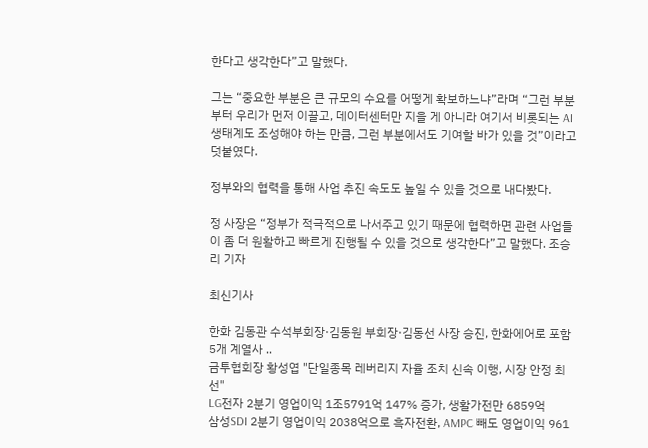한다고 생각한다”고 말했다.

그는 “중요한 부분은 큰 규모의 수요를 어떻게 확보하느냐”라며 “그런 부분부터 우리가 먼저 이끌고, 데이터센터만 지을 게 아니라 여기서 비롯되는 AI 생태계도 조성해야 하는 만큼, 그런 부분에서도 기여할 바가 있을 것”이라고 덧붙였다.

정부와의 협력을 통해 사업 추진 속도도 높일 수 있을 것으로 내다봤다.

정 사장은 “정부가 적극적으로 나서주고 있기 때문에 협력하면 관련 사업들이 좀 더 원활하고 빠르게 진행될 수 있을 것으로 생각한다”고 말했다. 조승리 기자

최신기사

한화 김동관 수석부회장·김동원 부회장·김동선 사장 승진, 한화에어로 포함 5개 계열사 ..
금투협회장 황성엽 "단일종목 레버리지 자율 조치 신속 이행, 시장 안정 최선"
LG전자 2분기 영업이익 1조5791억 147% 증가, 생활가전만 6859억
삼성SDI 2분기 영업이익 2038억으로 흑자전환, AMPC 빼도 영업이익 961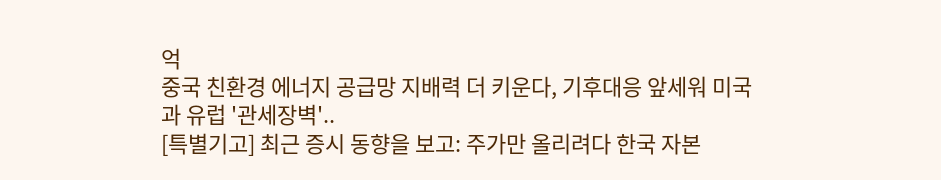억
중국 친환경 에너지 공급망 지배력 더 키운다, 기후대응 앞세워 미국과 유럽 '관세장벽'..
[특별기고] 최근 증시 동향을 보고: 주가만 올리려다 한국 자본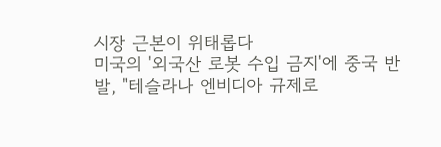시장 근본이 위태롭다
미국의 '외국산 로봇 수입 금지'에 중국 반발, "테슬라나 엔비디아 규제로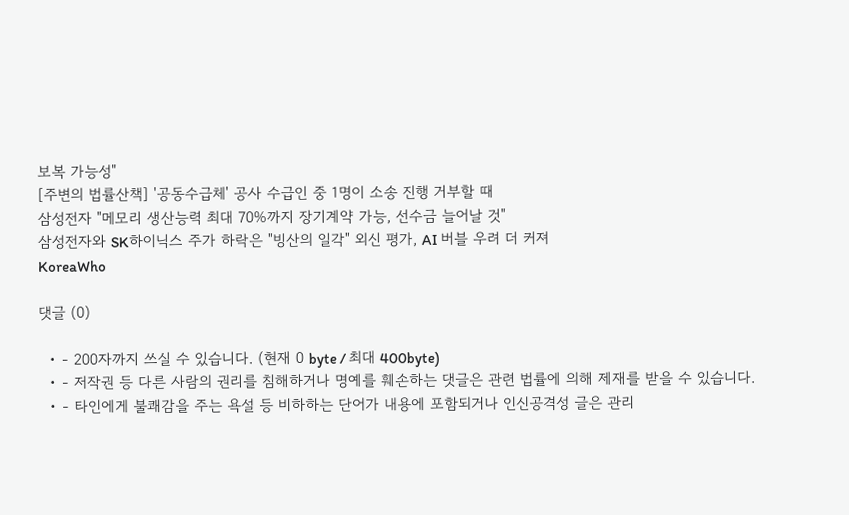보복 가능성"
[주변의 법률산책] '공동수급체' 공사 수급인 중 1명이 소송 진행 거부할 때
삼성전자 "메모리 생산능력 최대 70%까지 장기계약 가능, 선수금 늘어날 것"
삼성전자와 SK하이닉스 주가 하락은 "빙산의 일각" 외신 평가, AI 버블 우려 더 커져
KoreaWho

댓글 (0)

  • - 200자까지 쓰실 수 있습니다. (현재 0 byte / 최대 400byte)
  • - 저작권 등 다른 사람의 권리를 침해하거나 명예를 훼손하는 댓글은 관련 법률에 의해 제재를 받을 수 있습니다.
  • - 타인에게 불쾌감을 주는 욕설 등 비하하는 단어가 내용에 포함되거나 인신공격성 글은 관리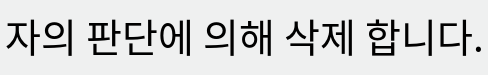자의 판단에 의해 삭제 합니다.